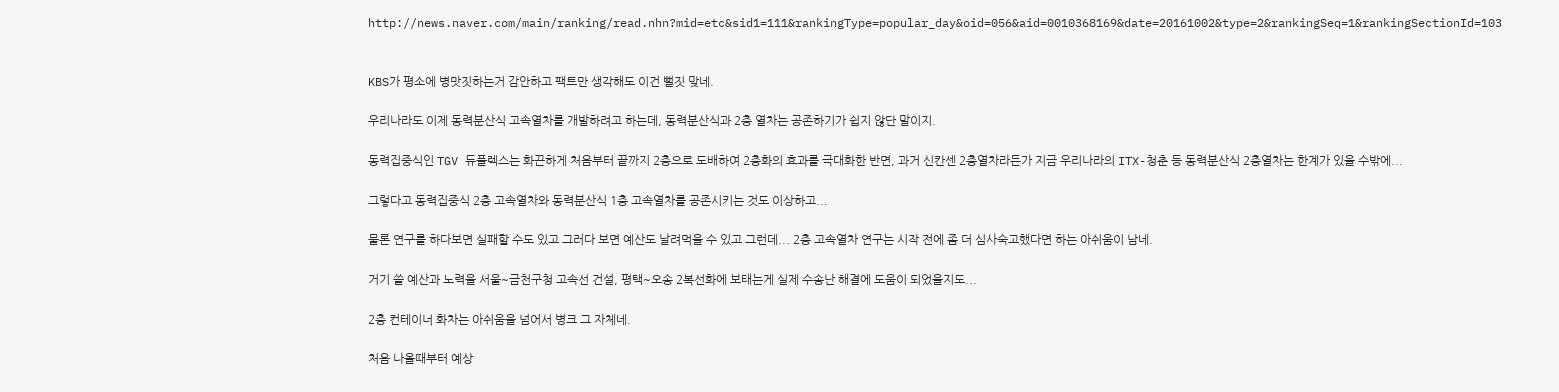http://news.naver.com/main/ranking/read.nhn?mid=etc&sid1=111&rankingType=popular_day&oid=056&aid=0010368169&date=20161002&type=2&rankingSeq=1&rankingSectionId=103


KBS가 평소에 병맛짓하는거 감안하고 팩트만 생각해도 이건 뻘짓 맞네.

우리나라도 이제 동력분산식 고속열차를 개발하려고 하는데, 동력분산식과 2층 열차는 공존하기가 쉽지 않단 말이지.

동력집중식인 TGV 듀플렉스는 화끈하게 처음부터 끝까지 2층으로 도배하여 2층화의 효과를 극대화한 반면, 과거 신칸센 2층열차라든가 지금 우리나라의 ITX-청춘 등 동력분산식 2층열차는 한계가 있을 수밖에...

그렇다고 동력집중식 2층 고속열차와 동력분산식 1층 고속열차를 공존시키는 것도 이상하고...

물론 연구를 하다보면 실패할 수도 있고 그러다 보면 예산도 날려먹을 수 있고 그런데... 2층 고속열차 연구는 시작 전에 좀 더 심사숙고했다면 하는 아쉬움이 남네.

거기 쓸 예산과 노력을 서울~금천구청 고속선 건설, 평택~오송 2복선화에 보태는게 실제 수송난 해결에 도움이 되었을지도...

2층 컨테이너 화차는 아쉬움을 넘어서 병크 그 자체네.

처음 나올때부터 예상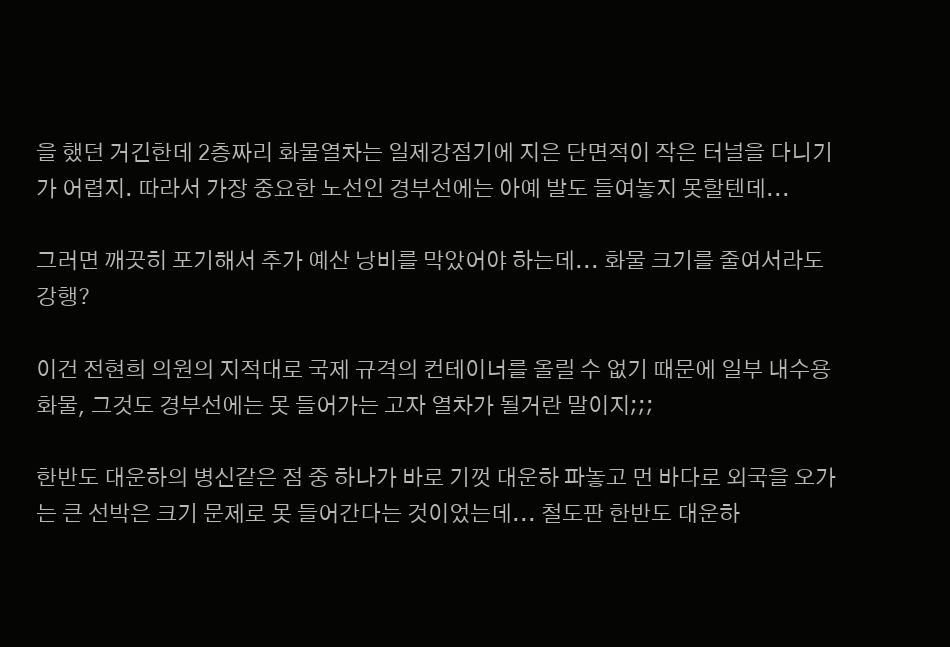을 했던 거긴한데 2층짜리 화물열차는 일제강점기에 지은 단면적이 작은 터널을 다니기가 어렵지. 따라서 가장 중요한 노선인 경부선에는 아예 발도 들여놓지 못할텐데...

그러면 깨끗히 포기해서 추가 예산 낭비를 막았어야 하는데... 화물 크기를 줄여서라도 강행?

이건 전현희 의원의 지적대로 국제 규격의 컨테이너를 올릴 수 없기 때문에 일부 내수용 화물, 그것도 경부선에는 못 들어가는 고자 열차가 될거란 말이지;;;

한반도 대운하의 병신같은 점 중 하나가 바로 기껏 대운하 파놓고 먼 바다로 외국을 오가는 큰 선박은 크기 문제로 못 들어간다는 것이었는데... 철도판 한반도 대운하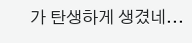가 탄생하게 생겼네...